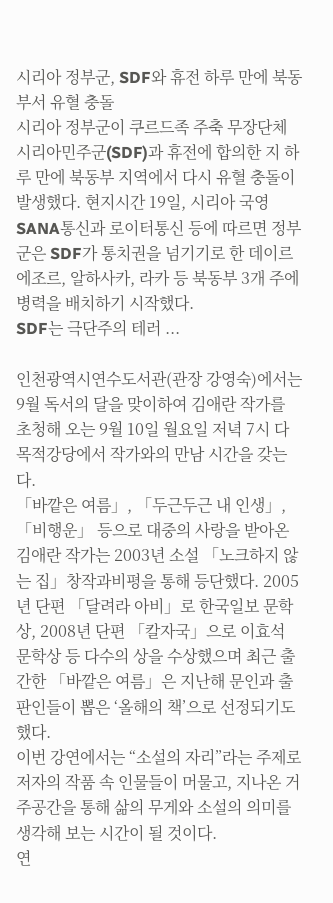시리아 정부군, SDF와 휴전 하루 만에 북동부서 유혈 충돌
시리아 정부군이 쿠르드족 주축 무장단체 시리아민주군(SDF)과 휴전에 합의한 지 하루 만에 북동부 지역에서 다시 유혈 충돌이 발생했다. 현지시간 19일, 시리아 국영 SANA통신과 로이터통신 등에 따르면 정부군은 SDF가 통치권을 넘기기로 한 데이르에조르, 알하사카, 라카 등 북동부 3개 주에 병력을 배치하기 시작했다.
SDF는 극단주의 테러 ...

인천광역시연수도서관(관장 강영숙)에서는 9월 독서의 달을 맞이하여 김애란 작가를 초청해 오는 9월 10일 월요일 저녁 7시 다목적강당에서 작가와의 만남 시간을 갖는다.
「바깥은 여름」, 「두근두근 내 인생」, 「비행운」 등으로 대중의 사랑을 받아온 김애란 작가는 2003년 소설 「노크하지 않는 집」창작과비평을 통해 등단했다. 2005년 단편 「달려라 아비」로 한국일보 문학상, 2008년 단편 「칼자국」으로 이효석 문학상 등 다수의 상을 수상했으며 최근 출간한 「바깥은 여름」은 지난해 문인과 출판인들이 뽑은 ‘올해의 책’으로 선정되기도 했다.
이번 강연에서는 “소설의 자리”라는 주제로 저자의 작품 속 인물들이 머물고, 지나온 거주공간을 통해 삶의 무게와 소설의 의미를 생각해 보는 시간이 될 것이다.
연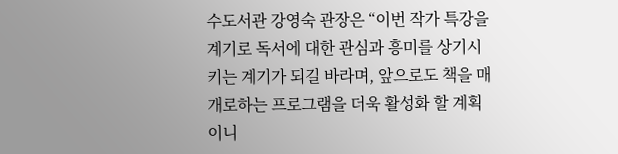수도서관 강영숙 관장은 “이번 작가 특강을 계기로 독서에 대한 관심과 흥미를 상기시키는 계기가 되길 바라며, 앞으로도 책을 매개로하는 프로그램을 더욱 활성화 할 계획이니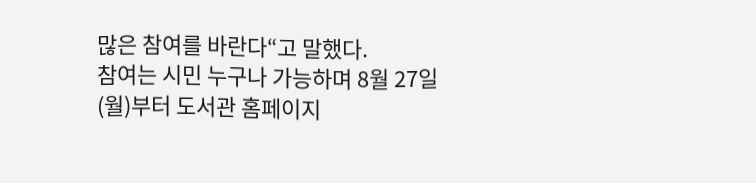많은 참여를 바란다“고 말했다.
참여는 시민 누구나 가능하며 8월 27일(월)부터 도서관 홈페이지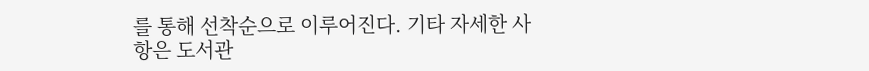를 통해 선착순으로 이루어진다. 기타 자세한 사항은 도서관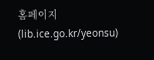홈페이지(lib.ice.go.kr/yeonsu)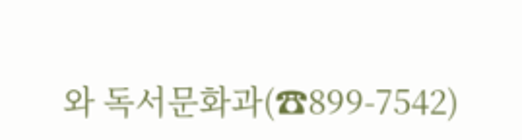와 독서문화과(☎899-7542)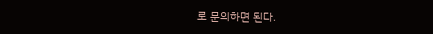로 문의하면 된다.